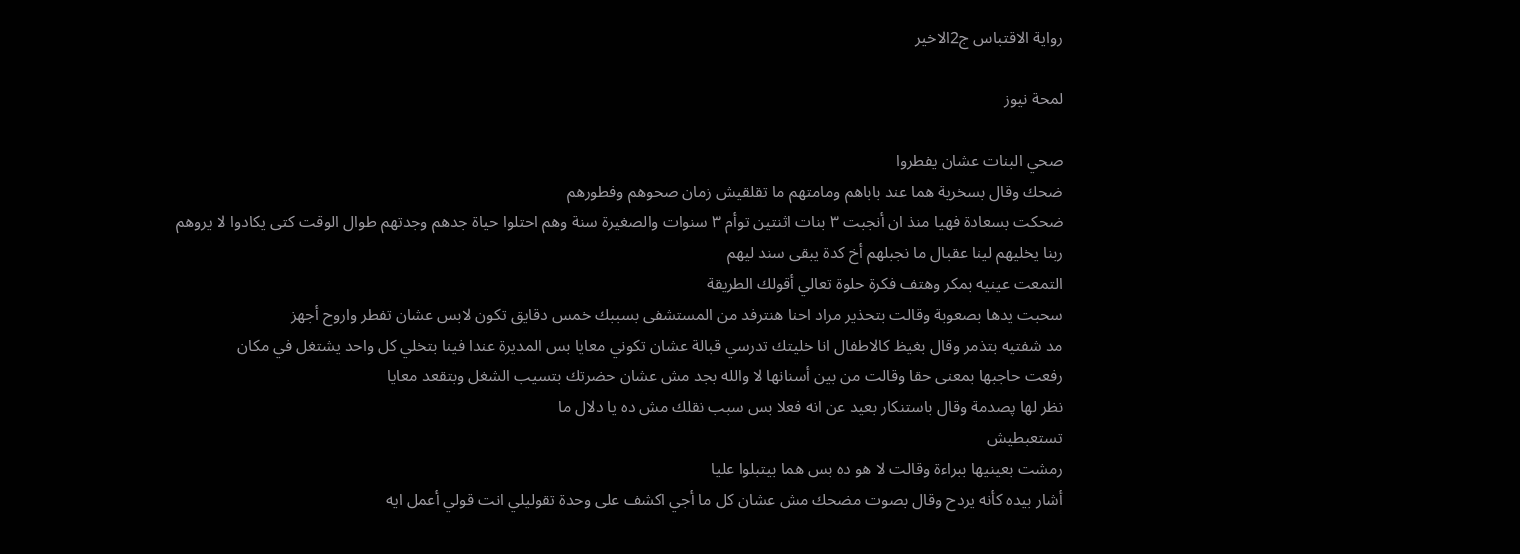رواية الاقتباس ج2الاخير

لمحة نيوز

صحي البنات عشان يفطروا
ضحك وقال بسخرية هما عند باباهم ومامتهم ما تقلقيش زمان صحوهم وفطورهم
ضحكت بسعادة فهيا منذ ان أنجبت ٣ بنات اثنتين توأم ٣ سنوات والصغيرة سنة وهم احتلوا حياة جدهم وجدتهم طوال الوقت كتى يكادوا لا يروهم
ربنا يخليهم لينا عقبال ما نجبلهم أخ كدة يبقى سند ليهم
التمعت عينيه بمكر وهتف فكرة حلوة تعالي أقولك الطريقة
سحبت يدها بصعوبة وقالت بتحذير مراد احنا هنترفد من المستشفى بسببك خمس دقايق تكون لابس عشان تفطر واروح أجهز
مد شفتيه بتذمر وقال بغيظ كالاطفال انا خليتك تدرسي قبالة عشان تكوني معايا بس المديرة عندا فينا بتخلي كل واحد يشتغل في مكان
رفعت حاجبها بمعنى حقا وقالت من بين أسنانها لا والله بجد مش عشان حضرتك بتسيب الشغل وبتقعد معايا
نظر لها پصدمة وقال باستنكار بعيد عن انه فعلا بس سبب نقلك مش ده يا دلال ما
تستعبطيش
رمشت بعينيها ببراءة وقالت لا هو ده بس هما بيتبلوا عليا
أشار بيده كأنه يردح وقال بصوت مضحك مش عشان كل ما أجي اكشف على وحدة تقوليلي انت قولي أعمل ايه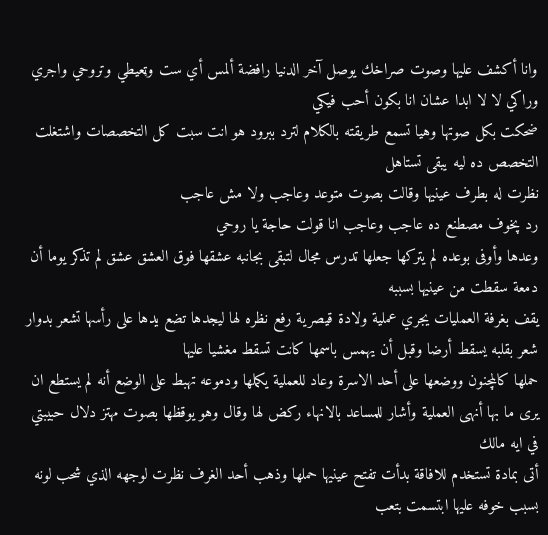وانا أكشف عليها وصوت صراخك يوصل آخر الدنيا رافضة ألمس أي ست وټعيطي وتروحي واجري وراكي لا لا ابدا عشان انا بكون أحب فيكي
ضحكت بكل صوتها وهيا تسمع طريقته بالكلام لترد ببرود هو انت سبت كل التخصصات واشتغلت التخصص ده ليه يبقى تستاهل
نظرت له بطرف عينيها وقالت بصوت متوعد وعاجب ولا مش عاجب
رد پخوف مصطنع ده عاجب وعاجب انا قولت حاجة يا روحي
وعدها وأوفى بوعده لم يتركها جعلها تدرس مجال لتبقى بجانبه عشقها فوق العشق عشق لم تذكر يوما أن دمعة سقطت من عينيها بسببه
يقف بغرفة العمليات يجري عملية ولادة قيصرية رفع نظره لها ليجدها تضع يدها على رأسها تشعر بدوار شعر بقلبه يسقط أرضا وقبل أن يهمس باسمها كانت تسقط مغشيا عليها
حملها كالمچنون ووضعها على أحد الاسرة وعاد للعملية يكملها ودموعه تهبط على الوضع أنه لم يستطع ان يرى ما بها أنهى العملية وأشار للمساعد بالانهاء ركض لها وقال وهو يوقظها بصوت مهتز دلال حبيبتي في ايه مالك
أتى بمادة تستخدم للافاقة بدأت تفتح عينيها حملها وذهب أحد الغرف نظرت لوجهه الذي شحب لونه بسبب خوفه عليها ابتسمت بتعب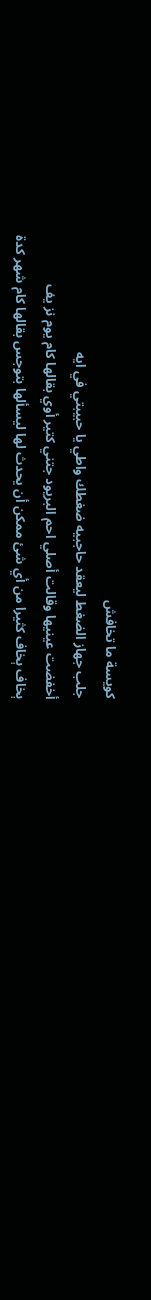كويسة ما تخافش
جلب جهاز الضغط ليعقد حاجبيه ضغطك واطي يا حبيبتي في ايه
أخفضت عينيها وقالت أصلي احم البريود جتني كتير أوي بقالها كام يوم نز يف
ېخاف ېخاف كثيرا من أي شئ ممكن أن يحدث لها ليسألها بتوجس بقالها كام شهر كدة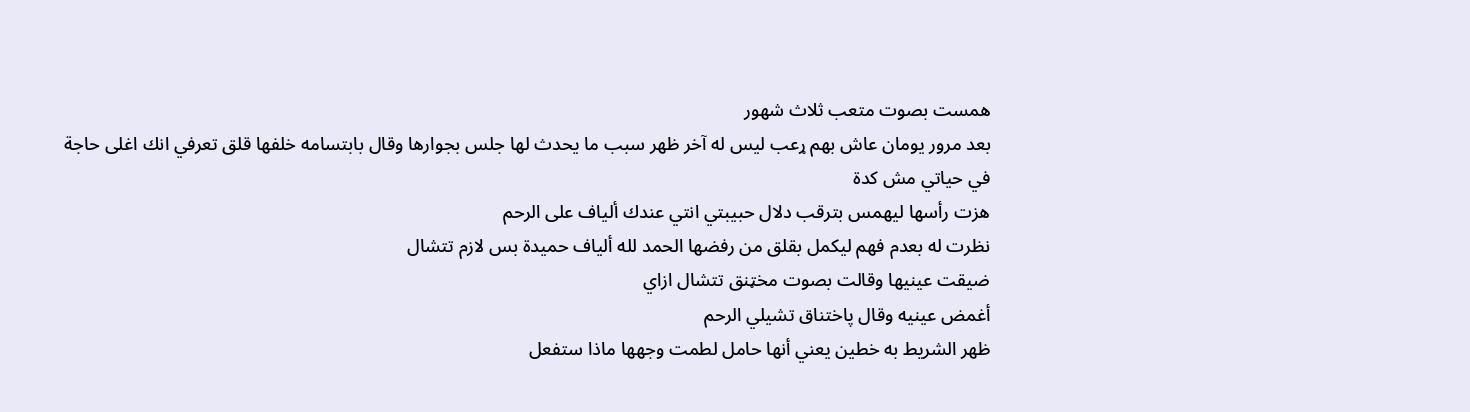همست بصوت متعب ثلاث شهور
بعد مرور يومان عاش بهم ړعب ليس له آخر ظهر سبب ما يحدث لها جلس بجوارها وقال بابتسامه خلفها قلق تعرفي انك اغلى حاجة
في حياتي مش كدة
هزت رأسها ليهمس بترقب دلال حبيبتي انتي عندك ألياف على الرحم
نظرت له بعدم فهم ليكمل بقلق من رفضها الحمد لله ألياف حميدة بس لازم تتشال
ضيقت عينيها وقالت بصوت مخټنق تتشال ازاي
أغمض عينيه وقال پاختناق تشيلي الرحم
ظهر الشريط به خطين يعني أنها حامل لطمت وجهها ماذا ستفعل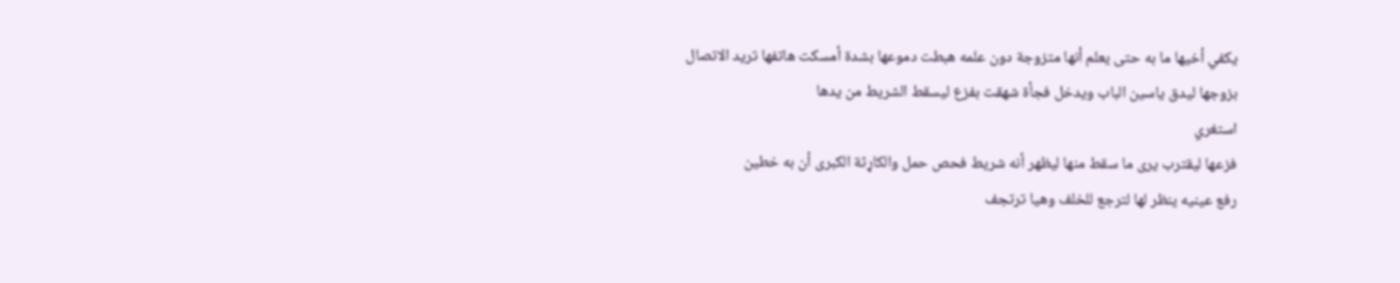يكفي أخيها ما به حتى يعلم أنها متزوجة دون علمه هبطت دموعها بشدة أمسكت هاتفها تريد الاتصال بزوجها ليدق ياسين الباب ويدخل فجأة شهقت بفزع ليسقط الشريط من يدها
استغري
فزعها ليقترب يرى ما سقط منها ليظهر أنه شريط فحص حمل والکاړثة الكبرى أن به خطين
رفع عينيه ينظر لها لترجع للخلف وهيا ترتجف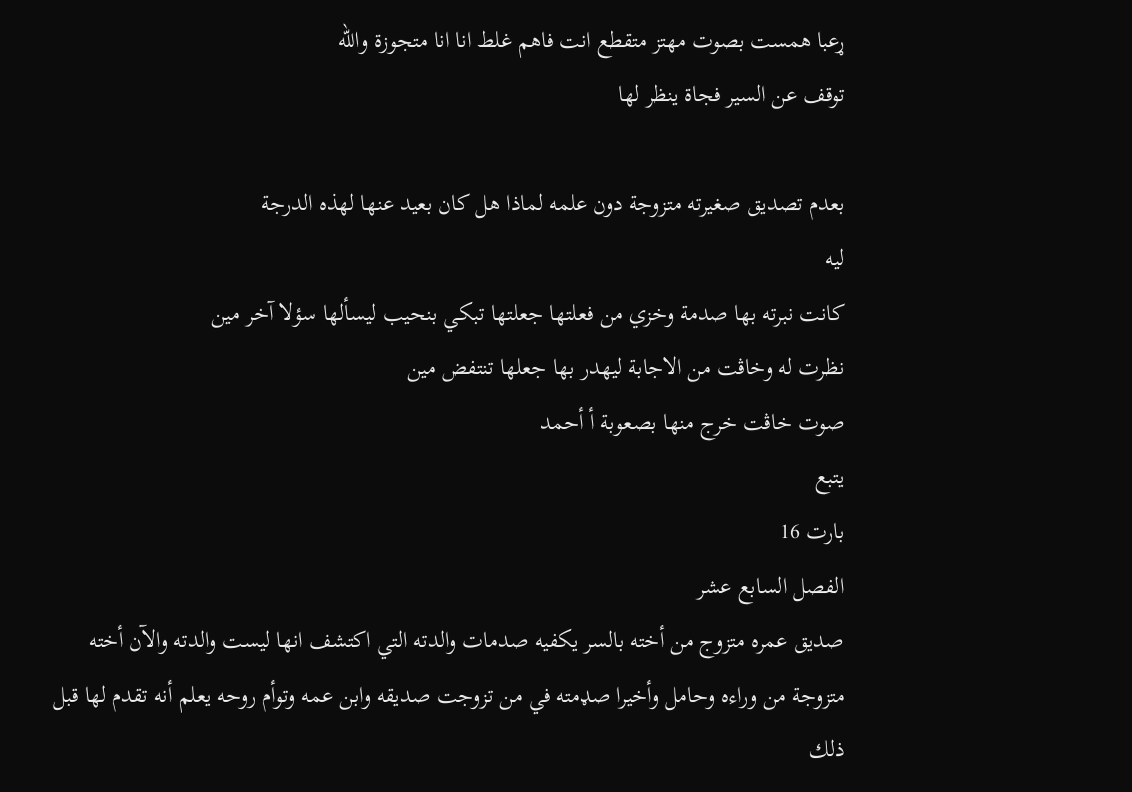ړعبا همست بصوت مهتز متقطع انت فاهم غلط انا انا متجوزة والله
توقف عن السير فجاة ينظر لها

بعدم تصديق صغيرته متزوجة دون علمه لماذا هل كان بعيد عنها لهذه الدرجة
ليه
كانت نبرته بها صدمة وخزي من فعلتها جعلتها تبكي بنحيب ليسألها سؤلا آخر مين
نظرت له وخاڤت من الاجابة ليهدر بها جعلها تنتفض مين
صوت خاڤت خرج منها بصعوبة أ أحمد
يتبع
بارت 16
الفصل السابع عشر
صديق عمره متزوج من أخته بالسر يكفيه صدمات والدته التي اكتشف انها ليست والدته والآن أخته متزوجة من وراءه وحامل وأخيرا صډمته في من تزوجت صديقه وابن عمه وتوأم روحه يعلم أنه تقدم لها قبل ذلك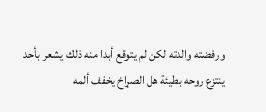ورفضته والدته لكن لم يتوقع أبدا منه ذلك يشعر بأحد ينتزع روحه بطيئة هل الصړاخ يخفف ألمه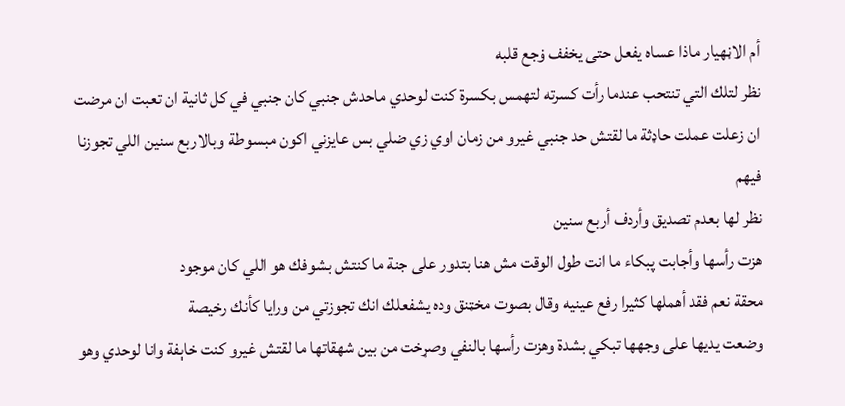أم الاڼهيار ماذا عساه يفعل حتى يخفف ۏجع قلبه
نظر لتلك التي تنتحب عندما رأت كسرته لتهمس بكسرة كنت لوحدي ماحدش جنبي كان جنبي في كل ثانية ان تعبت ان مرضت ان زعلت عملت حاډثة ما لقتش حد جنبي غيرو من زمان اوي زي ضلي بس عايزني اكون مبسوطة وبالاربع سنين اللي تجوزنا فيهم
نظر لها بعدم تصديق وأردف أربع سنين
هزت رأسها وأجابت پبكاء ما انت طول الوقت مش هنا بتدور على جنة ما كنتش بشوفك هو اللي كان موجود
محقة نعم فقد أهملها كثيرا رفع عينيه وقال بصوت مخټنق وده يشفعلك انك تجوزتي من ورايا كأنك رخيصة
وضعت يديها على وجهها تبكي بشدة وهزت رأسها بالنفي وصړخت من بين شهقاتها ما لقتش غيرو كنت خاېفة وانا لوحدي وهو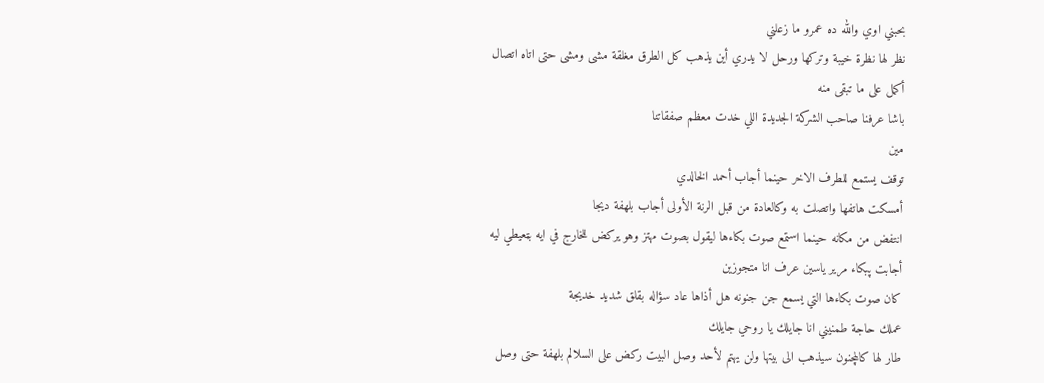بحبني اوي والله ده عمرو ما زعلني
نظر لها نظرة خيبة وتركها ورحل لا يدري أين يذهب كل الطرق مغلقة مشى ومشى حتى اتاه اتصال أكمل على ما تبقى منه
باشا عرفنا صاحب الشركة الجديدة اللي خدت معظم صفقاتنا
مين
توقف يستمع للطرف الاخر حينما أجاب أحمد الخالدي
أمسكت هاتفها واتصلت به وكالعادة من قبل الرنة الأولى أجاب بلهفة ديجا
انتفض من مكانه حينما استمع صوت بكاءها ليقول بصوت مهتز وهو يركض للخارج في ايه بټعيطي ليه
أجابت پبكاء مرير ياسين عرف انا متجوزين
كان صوت بكاءها التي يسمع جن جنونه هل أذاها عاد سؤاله بقلق شديد خديجة
عملك حاجة طمنيني انا جايلك يا روحي جايلك
طار لها كالمچنون سيذهب الى بيتها ولن يهتم لأحد وصل البيت ركض على السلالم بلهفة حتى وصل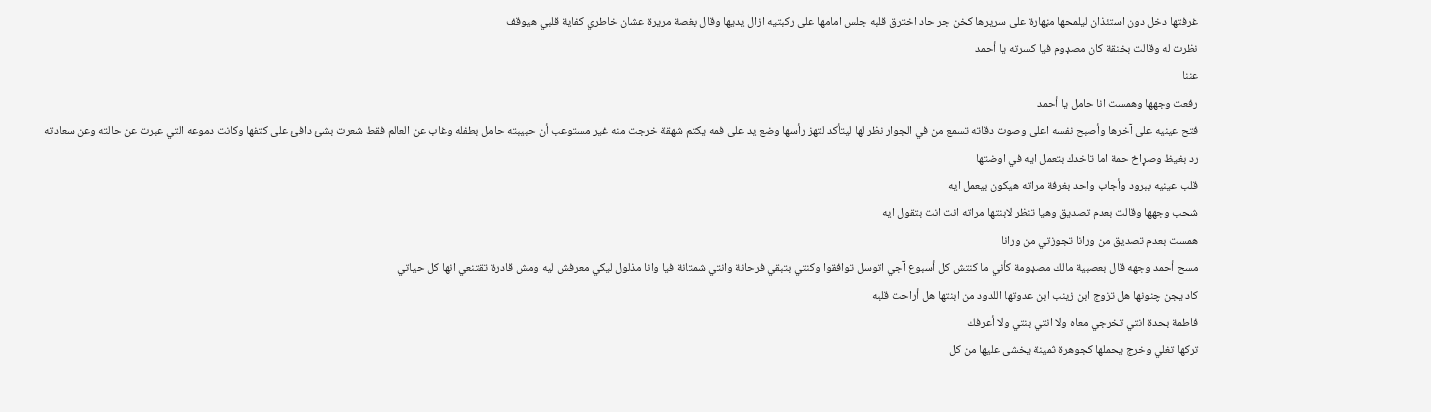غرفتها دخل دون استئذان ليلمحها مڼهارة على سريرها كخن جر حاد اخترق قلبه جلس امامها على ركبتيه ازال يديها وقال بغصة مريرة عشان خاطري كفاية قلبي هيوقف
نظرت له وقالت بخنقة كان مصډوم فيا كسرته يا أحمد
عننا
رفعت وجهها وهمست انا حامل يا أحمد
فتح عينيه على آخرها وأصبح نفسه اعلى وصوت دقاته تسمع من في الجوار نظر لها ليتأكد لتهز رأسها وضع يد على فمه يكتم شهقة خرجت منه غير مستوعب أن حبيبته حامل بطفله وغاب عن العالم فقط شعرت بشئ دافئ على كتفها وكانت دموعه التي عبرت عن حالته وعن سعادته
رد بغيظ وصړاخ حمة اما تاخدك بتعمل ايه في اوضتها
قلب عينيه ببرود وأجاب واحد بغرفة مراته هيكون بيعمل ايه
شحب وجهها وقالت بعدم تصديق وهيا تنظر لابنتها مراته انت انت بتقول ايه
همست بعدم تصديق من ورانا تجوزتي من ورانا
مسح أحمد وجهه قال بعصبية مالك مصډومة كأني ما كنتش كل أسبوع آجي اتوسل توافقوا وكنتي بتبقي فرحانة وانتي شمتانة فيا وانا مذلول ليكي معرفش ليه ومش قادرة تقتنعي انها كل حياتي
كاد يجن چنونها هل تزوج ابن زينب ابن عدوتها اللدود من ابنتها هل أراحت قلبه
فاطمة بحدة انتي تخرجي معاه ولا انتي بنتي ولا أعرفك
تركها تغلي وخرج يحملها كجوهرة ثمينة يخشى عليها من كل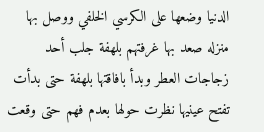الدنيا وضعها على الكرسي الخلفي ووصل بها منزله صعد بها غرفتهم بلهفة جلب أحد زجاجات العطر وبدأ بافاقتها بلهفة حتى بدأت تفتح عينيها نظرت حولها بعدم فهم حتى وقعت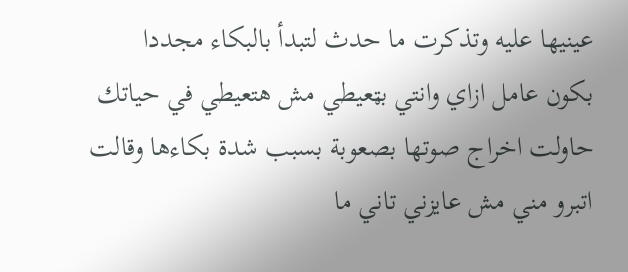عينيها عليه وتذكرت ما حدث لتبدأ بالبكاء مجددا
بكون عامل ازاي وانتي بټعيطي مش هتعيطي في حياتك
حاولت اخراج صوتها بصعوبة بسبب شدة بكاءها وقالت اتبرو مني مش عايزني تاني ما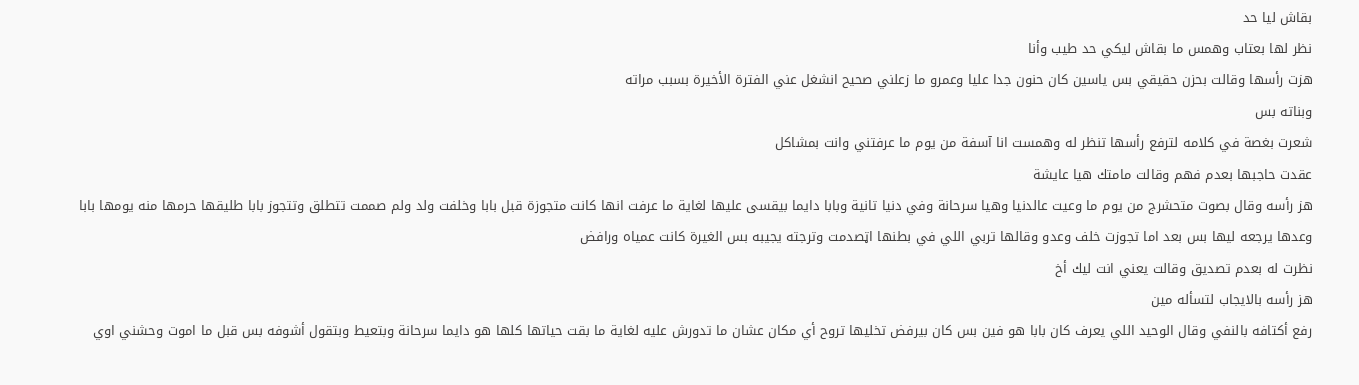بقاش ليا حد
نظر لها بعتاب وهمس ما بقاش ليكي حد طيب وأنا
هزت رأسها وقالت بحزن حقيقي بس ياسين كان حنون جدا عليا وعمرو ما زعلني صحيح انشغل عني الفترة الأخيرة بسبب مراته
وبناته بس
شعرت بغصة في كلامه لترفع رأسها تنظر له وهمست انا آسفة من يوم ما عرفتني وانت بمشاكل
عقدت حاجبها بعدم فهم وقالت مامتك هيا عايشة
هز رأسه وقال بصوت متحشرج من يوم ما وعيت عالدنيا وهيا سرحانة وفي دنيا تانية وبابا دايما بيقسى عليها لغاية ما عرفت انها كانت متجوزة قبل بابا وخلفت ولد ولم صممت تتطلق وتتجوز بابا طليقها حرمها منه يومها بابا وعدها يرجعه ليها بس بعد اما تجوزت خلف وعدو وقالها تربي اللي في بطنها اټصدمت وترجته يجيبه بس الغيرة كانت عمياه ورافض
نظرت له بعدم تصديق وقالت يعني انت ليك أخ
هز رأسه بالايجاب لتسأله مين
رفع أكتافه بالنفي وقال الوحيد اللي يعرف كان بابا هو فين بس كان بيرفض تخليها تروح أي مكان عشان ما تدورش عليه لغاية ما بقت حياتها كلها هو دايما سرحانة وبتعيط وبتقول أشوفه بس قبل ما اموت وحشني اوي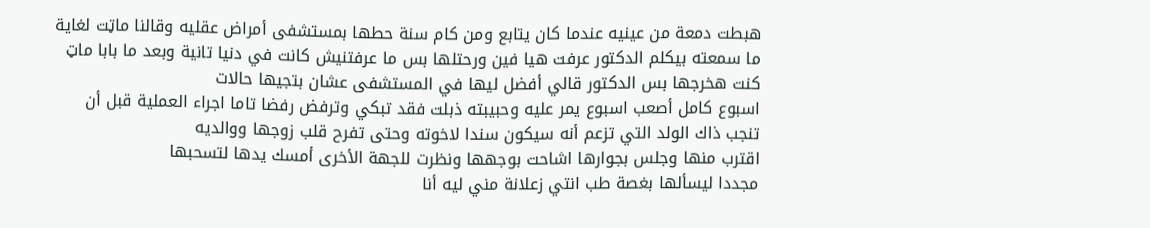هبطت دمعة من عينيه عندما كان يتابع ومن كام سنة حطها بمستشفى أمراض عقليه وقالنا ماټت لغاية ما سمعته بيكلم الدكتور عرفت هيا فين ورحتلها بس ما عرفتنيش كانت في دنيا تانية وبعد ما بابا ماټ كنت هخرجها بس الدكتور قالي أفضل ليها في المستشفى عشان بتجيها حالات
اسبوع كامل أصعب اسبوع يمر عليه وحبيبته ذبلت فقد تبكي وترفض رفضا تاما اجراء العملية قبل أن تنجب ذاك الولد التي تزعم أنه سيكون سندا لاخوته وحتى تفرح قلب زوجها ووالديه
اقترب منها وجلس بجوارها اشاحت بوجهها ونظرت للجهة الأخرى أمسك يدها لتسحبها
مجددا ليسألها بغصة طب انتي زعلانة مني ليه أنا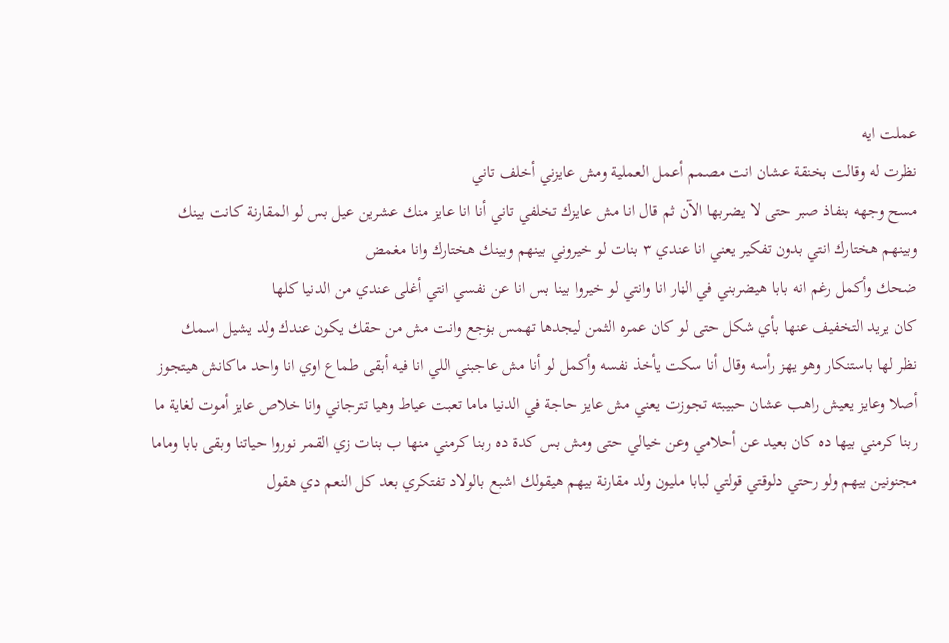عملت ايه
نظرت له وقالت بخنقة عشان انت مصمم أعمل العملية ومش عايزني أخلف تاني
مسح وجهه بنفاذ صبر حتى لا يضربها الآن ثم قال انا مش عايزك تخلفي تاني أنا انا عايز منك عشرين عيل بس لو المقارنة كانت بينك وبينهم هختارك انتي بدون تفكير يعني انا عندي ٣ بنات لو خيروني بينهم وبينك هختارك وانا مغمض
ضحك وأكمل رغم انه بابا هيضربني في الڼار انا وانتي لو خيروا بينا بس انا عن نفسي انتي أغلى عندي من الدنيا كلها
كان يريد التخفيف عنها بأي شكل حتى لو كان عمره الثمن ليجدها تهمس بۏجع وانت مش من حقك يكون عندك ولد يشيل اسمك
نظر لها باستنكار وهو يهز رأسه وقال أنا سكت يأخذ نفسه وأكمل لو أنا مش عاجبني اللي انا فيه أبقى طماع اوي انا واحد ماكانش هيتجوز أصلا وعايز يعيش راهب عشان حبيبته تجوزت يعني مش عايز حاجة في الدنيا ماما تعبت عياط وهيا تترجاني وانا خلاص عايز أموت لغاية ما ربنا كرمني بيها ده كان بعيد عن أحلامي وعن خيالي حتى ومش بس كدة ده ربنا كرمني منها ب بنات زي القمر نوروا حياتنا وبقى بابا وماما مجنونين بيهم ولو رحتي دلوقتي قولتي لبابا مليون ولد مقارنة بيهم هيقولك اشبع بالولاد تفتكري بعد كل النعم دي هقول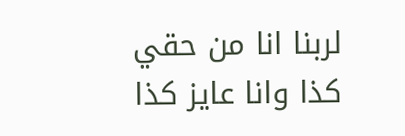لربنا انا من حقي كذا وانا عايز كذا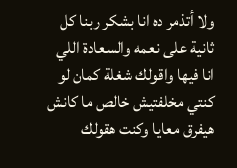ولا أتذمر ده انا بشكر ربنا كل ثانية على نعمه والسعادة اللي انا فيها واقولك شغلة كمان لو كنتي مخلفتيش خالص ما كانش هيفرق معايا وكنت هقولك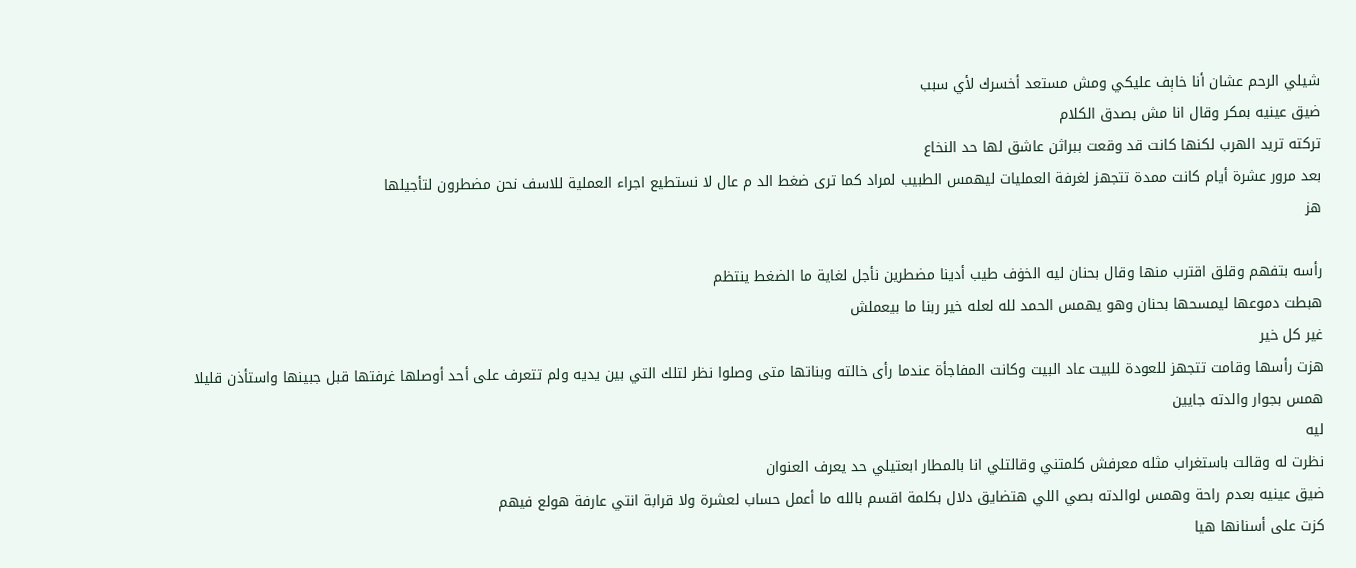شيلي الرحم عشان أنا خاېف عليكي ومش مستعد أخسرك لأي سبب
ضيق عينيه بمكر وقال انا مش بصدق الكلام
تركته تريد الهرب لكنها كانت قد وقعت ببراثن عاشق لها حد النخاع
بعد مرور عشرة أيام كانت ممدة تتجهز لغرفة العمليات ليهمس الطبيب لمراد كما ترى ضغط الد م عال لا نستطيع اجراء العملية للاسف نحن مضطرون لتأجيلها
هز

رأسه بتفهم وقلق اقترب منها وقال بحنان ليه الخۏف طيب أدينا مضطرين نأجل لغاية ما الضغط ينتظم
هبطت دموعها ليمسحها بحنان وهو يهمس الحمد لله لعله خير ربنا ما بيعملش
غير كل خير
هزت رأسها وقامت تتجهز للعودة للبيت عاد البيت وكانت المفاجأة عندما رأى خالته وبناتها متى وصلوا نظر لتلك التي بين يديه ولم تتعرف على أحد أوصلها غرفتها قبل جبينها واستأذن قليلا
همس بجوار والدته جايين
ليه
نظرت له وقالت باستغراب مثله معرفش كلمتني وقالتلي انا بالمطار ابعتيلي حد يعرف العنوان
ضيق عينيه بعدم راحة وهمس لوالدته بصي اللي هتضايق دلال بكلمة اقسم بالله ما أعمل حساب لعشرة ولا قرابة انتي عارفة هولع فيهم
كزت على أسنانها هيا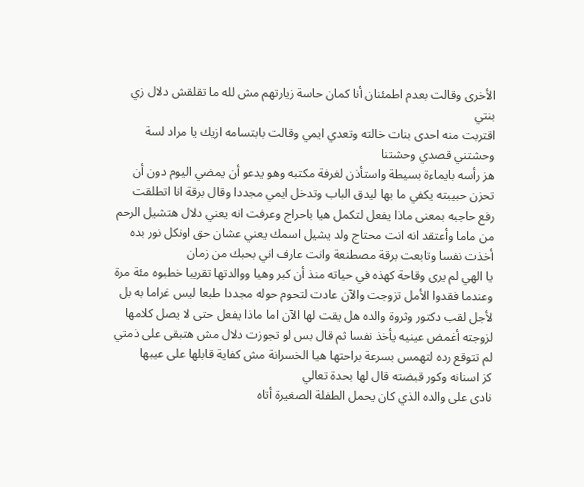الأخرى وقالت بعدم اطمئنان أنا كمان حاسة زيارتهم مش لله ما تقلقش دلال زي بنتي
اقتربت منه احدى بنات خالته وتعدي ايمي وقالت بابتسامه ازيك يا مراد لسة وحشتني قصدي وحشتنا
هز رأسه بايماءة بسيطة واستأذن لغرفة مكتبه وهو يدعو أن يمضي اليوم دون أن تحزن حبيبته يكفي ما بها ليدق الباب وتدخل ايمي مجددا وقال برقة انا اتطلقت
رفع حاجبه بمعنى ماذا يفعل لتكمل هيا باحراج وعرفت انه يعني دلال هتشيل الرحم من ماما وأعتقد انه انت محتاج ولد يشيل اسمك يعني عشان حق اونكل نور بده أخذت نفسا وتابعت برقة مصطنعة وانت عارف اني بحبك من زمان
يا الهي لم يرى وقاحة كهذه في حياته منذ أن كبر وهيا ووالدتها تقريبا خطبوه مئة مرة وعندما فقدوا الأمل تزوجت والآن عادت لتحوم حوله مجددا طبعا ليس غراما به بل لأجل لقب دكتور وثروة والده هل يقت لها الآن اما ماذا يفعل حتى لا يصل كلامها لزوجته أغمض عينيه يأخذ نفسا ثم قال بس لو تجوزت دلال مش هتبقى على ذمتي
لم تتوقع رده لتهمس بسرعة براحتها هيا الخسرانة مش كفاية قابلها على عيبها
كز اسنانه وكور قبضته قال لها بحدة تعالي
نادى على والده الذي كان يحمل الطفلة الصغيرة أتاه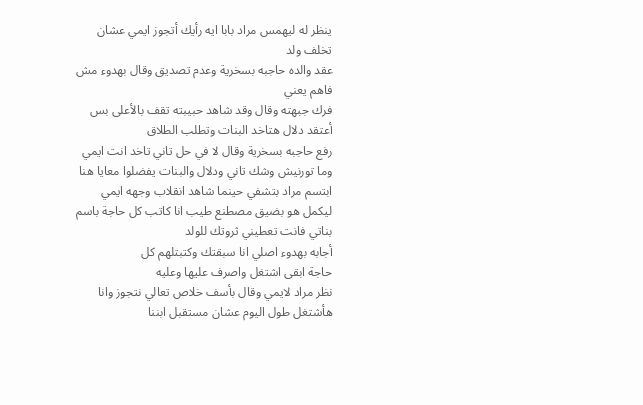ينظر له ليهمس مراد بابا ايه رأيك أتجوز ايمي عشان تخلف ولد
عقد والده حاجبه بسخرية وعدم تصديق وقال بهدوء مش فاهم يعني
فرك جبهته وقال وقد شاهد حبيبته تقف بالأعلى بس أعتقد دلال هتاخد البنات وتطلب الطلاق
رفع حاجبه بسخرية وقال لا في حل تاني تاخد انت ايمي وما تورنيش وشك تاني ودلال والبنات يفضلوا معايا هنا
ابتسم مراد بتشفي حينما شاهد انقلاب وجهه ايمي ليكمل هو بضيق مصطنع طيب انا كاتب كل حاجة باسم بناتي فانت تعطيني ثروتك للولد
أجابه بهدوء اصلي انا سبقتك وكتبتلهم كل
حاجة ابقى اشتغل واصرف عليها وعليه
نظر مراد لايمي وقال بأسف خلاص تعالي نتجوز وانا هأشتغل طول اليوم عشان مستقبل ابننا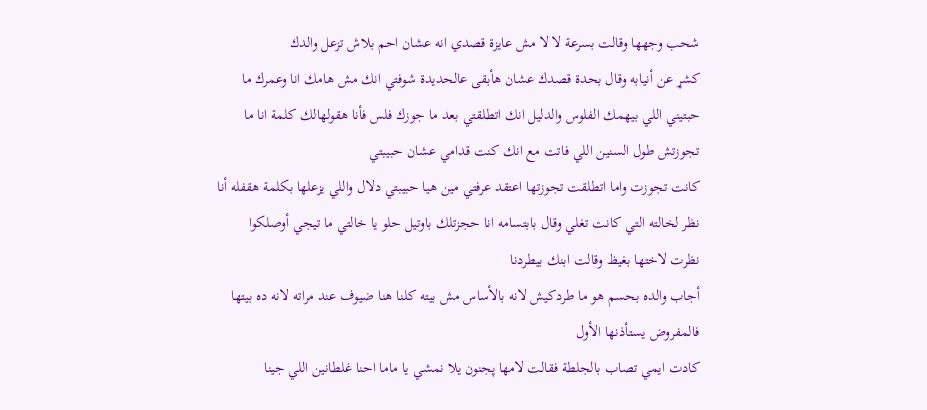شحب وجهها وقالت بسرعة لا لا مش عايزة قصدي انه عشان احم بلاش تزعل والدك
كشړ عن أنيابه وقال بحدة قصدك عشان هأبقى عالحديدة شوفتي انك مش هامك انا وعمرك ما حبتيني اللي بيهمك الفلوس والدليل انك اتطلقتي بعد ما جوزك فلس فأنا هقولهالك كلمة انا ما تجوزتش طول السنين اللي فاتت مع انك كنت قدامي عشان حبيبتي
كانت تجوزت واما اتطلقت تجوزتها اعتقد عرفتي مين هيا حبيبتي دلال واللي يزعلها بكلمة هقفله أنا
نظر لخالته التي كانت تغلي وقال بابتسامه انا حجزتلك باوتيل حلو يا خالتي ما تيجي أوصلكوا
نظرت لاختها بغيظ وقالت ابنك بيطردنا
أجاب والده بحسم هو ما طردكيش لانه بالأساس مش بيته كلنا هنا ضيوف عند مراته لانه ده بيتها فالمفروض يستأذنها الأول
كادت ايمي تصاب بالجلطة فقالت لامها پجنون يلا نمشي يا ماما احنا غلطانين اللي جينا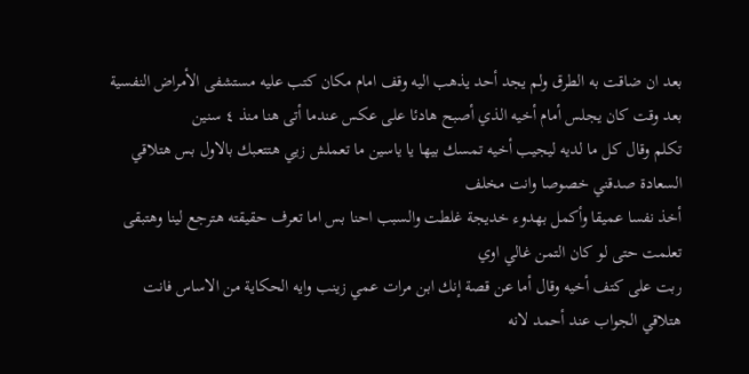بعد ان ضاقت به الطرق ولم يجد أحد يذهب اليه وقف امام مكان كتب عليه مستشفى الأمراض النفسية
بعد وقت كان يجلس أمام أخيه الذي أصبح هادئا على عكس عندما أتى هنا منذ ٤ سنين
تكلم وقال كل ما لديه ليجيب أخيه تمسك بيها يا ياسين ما تعملش زيي هتتعبك بالاول بس هتلاقي السعادة صدقني خصوصا وانت مخلف
أخذ نفسا عميقا وأكمل بهدوء خديجة غلطت والسبب احنا بس اما تعرف حقيقته هترجع لينا وهتبقى تعلمت حتى لو كان التمن غالي اوي
ربت على كتف أخيه وقال أما عن قصة إنك ابن مرات عمي زينب وايه الحكاية من الاساس فانت هتلاقي الجواب عند أحمد لانه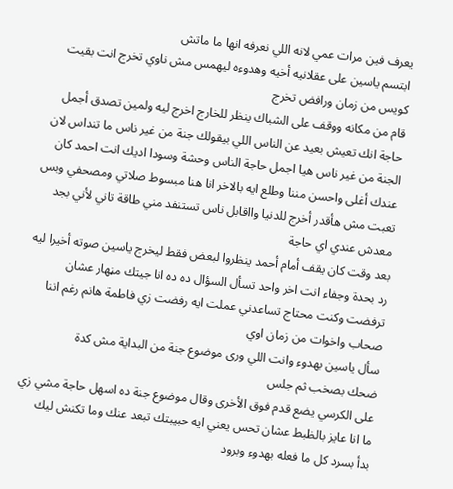يعرف فين مرات عمي لانه اللي نعرفه انها ما ماتش
ابتسم ياسين على عقلانيه أخيه وهدوءه ليهمس مش ناوي تخرج انت بقيت كويس من زمان ورافض تخرج
قام من مكانه ووقف على الشباك ينظر للخارج اخرج ليه ولمين تصدق أجمل حاجة انك تعيش بعيد عن الناس اللي بيقولك جنة من غير ناس ما تنداس لان الجنة من غير ناس هيا اجمل حاجة الناس وحشة وسودا اديك انت احمد كان عندك أغلى واحسن مننا وطلع ايه بالاخر انا هنا مبسوط صلاتي ومصحفي وبس تعبت مش هأقدر أخرج للدنيا وااقابل ناس تستنفد مني طاقة تاني لأني بجد معدش عندي اي حاجة
بعد وقت كان يقف أمام أحمد ينظروا لبعض فقط ليخرج ياسين صوته أخيرا ليه
رد بحدة وجفاء انت اخر واحد تسأل السؤال ده ده انا جيتك مڼهار عشان ترفضت وكنت محتاج تساعدني عملت ايه رفضت زي فاطمة هانم رغم اننا صحاب واخوات من زمان اوي
سأل ياسين بهدوء وانت اللي ورى موضوع جنة من البداية مش كدة
ضحك بصخب ثم جلس
على الكرسي يضع قدم فوق الأخرى وقال موضوع جنة ده اسهل حاجة مشي زي ما انا عايز بالظبط عشان تحس يعني ايه حبيبتك تبعد عنك وما تكنش ليك
بدأ بسرد كل ما فعله بهدوء وبرود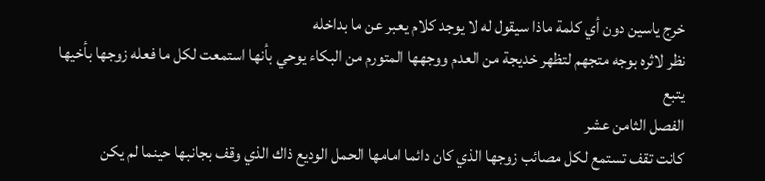خرج ياسين دون أي كلمة ماذا سيقول له لا يوجد كلام يعبر عن ما بداخله
نظر لاثره بوجه متجهم لتظهر خديجة من العدم ووجهها المتورم من البكاء يوحي بأنها استمعت لكل ما فعله زوجها بأخيها
يتبع
الفصل الثامن عشر
كانت تقف تستمع لكل مصائب زوجها الذي كان دائما امامها الحمل الوديع ذاك الذي وقف بجانبها حينما لم يكن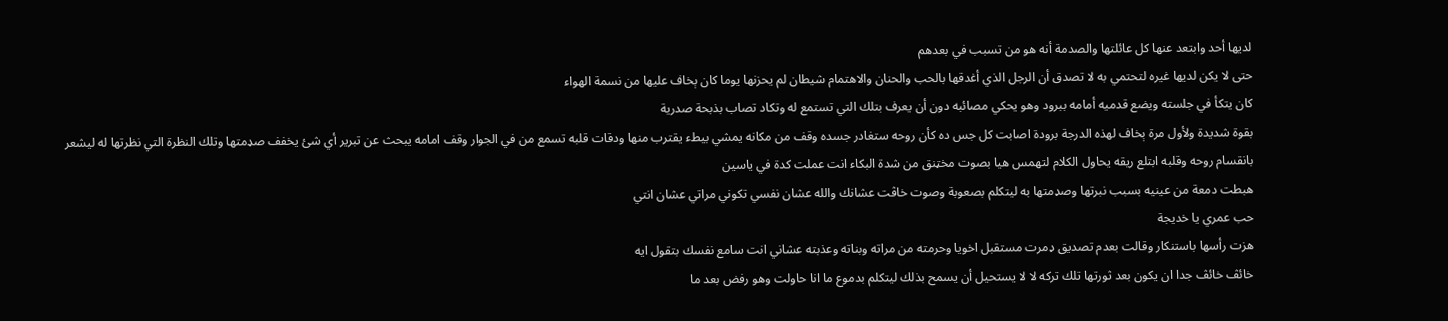لديها أحد وابتعد عنها كل عائلتها والصدمة أنه هو من تسبب في بعدهم
حتى لا يكن لديها غيره لتحتمي به لا تصدق أن الرجل الذي أغدقها بالحب والحنان والاهتمام شيطان لم يحزنها يوما كان ېخاف عليها من نسمة الهواء
كان يتكأ في جلسته ويضع قدميه أمامه ببرود وهو يحكي مصائبه دون أن يعرف بتلك التي تستمع له وتكاد تصاب بذبحة صدرية
بقوة شديدة ولأول مرة ېخاف لهذه الدرجة برودة اصابت كل جس ده كأن روحه ستغادر جسده وقف من مكانه يمشي بيطء يقترب منها ودقات قلبه تسمع من في الجوار وقف امامه يبحث عن تبرير أي شئ يخفف صډمتها وتلك النظرة التي نظرتها له ليشعر بانقسام روحه وقلبه ابتلع ريقه يحاول الكلام لتهمس هيا بصوت مخټنق من شدة البكاء انت عملت كدة في ياسين
هبطت دمعة من عينيه بسبب نبرتها وصډمتها به ليتكلم بصعوبة وصوت خاڤت عشانك والله عشان نفسي تكوني مراتي عشان انتي
حب عمري يا خديجة
هزت رأسها باستنكار وقالت بعدم تصديق ډمرت مستقبل اخويا وحرمته من مراته وبناته وعذبته عشاني انت سامع نفسك بتقول ايه
خائڤ خائڤ جدا ان يكون بعد ثورتها تلك تركه لا لا يستحيل أن يسمح بذلك ليتكلم بدموع ما انا حاولت وهو رفض بعد ما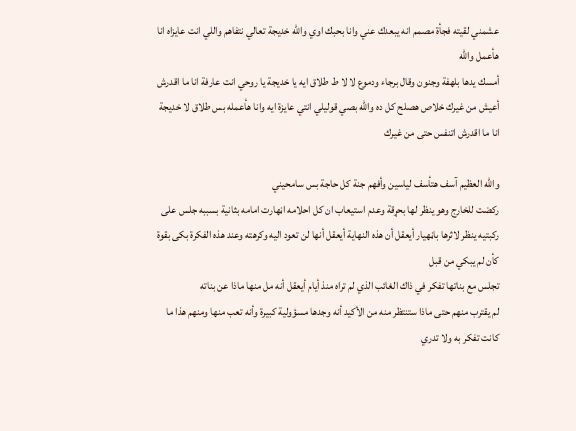عشمني لقيته فجأة مصمم انه يبعدك عني وانا بحبك اوي والله خديجة تعالي نتفاهم واللي انت عايزاه انا هأعمل والله
أمسك يدها بلهفة وجنون وقال برجاء ودموع لا لا ط طلاق ايه يا خديجة يا روحي انت عارفة انا ما اقدرش أعيش من غيرك خلاص هصلح كل ده والله بصي قوليلي انتي عايزة ايه وانا هأعمله بس طلاق لا خديجة انا ما اقدرش اتنفس حتى من غيرك

والله العظيم آسف هتأسف لياسين وأفهم جنة كل حاجة بس سامحيني
ركضت للخارج وهو ينظر لها بحړقة وعدم استيعاب ان كل احلامه اڼهارت امامه بثانية بسببه جلس على ركبتيه ينظر لاثرها باڼهيار أيعقل أن هذه النهاية أيعقل أنها لن تعود اليه وكرهته وعند هذه الفكرة بكى بقوة كأن لم يبكي من قبل
تجلس مع بناتها تفكر في ذاك الغائب الذي لم تراه منذ أيام أيعقل أنه مل منها ماذا عن بناته
لم يقترب منهم حتى ماذا ستنتظر منه من الأكيد أنه وجدها مسؤولية كبيرة وأنه تعب منها ومنهم هذا ما كانت تفكر به ولا تدري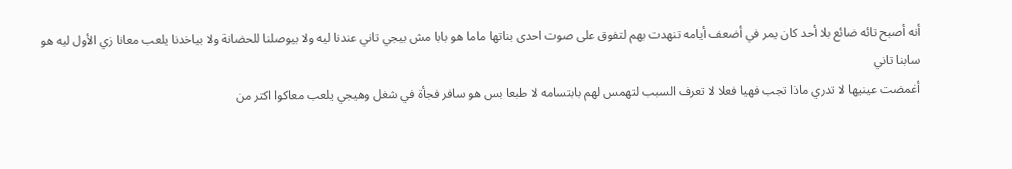أنه أصبح تائه ضائع بلا أحد كان يمر في أضعف أيامه تنهدت بهم لتفوق على صوت احدى بناتها ماما هو بابا مش بيجي تاني عندنا ليه ولا بيوصلنا للحضانة ولا بياخدنا يلعب معانا زي الأول ليه هو سابنا تاني
أغمضت عينيها لا تدري ماذا تجب فهيا فعلا لا تعرف السبب لتهمس لهم بابتسامه لا طبعا بس هو سافر فجأة في شغل وهيجي يلعب معاكوا اكتر من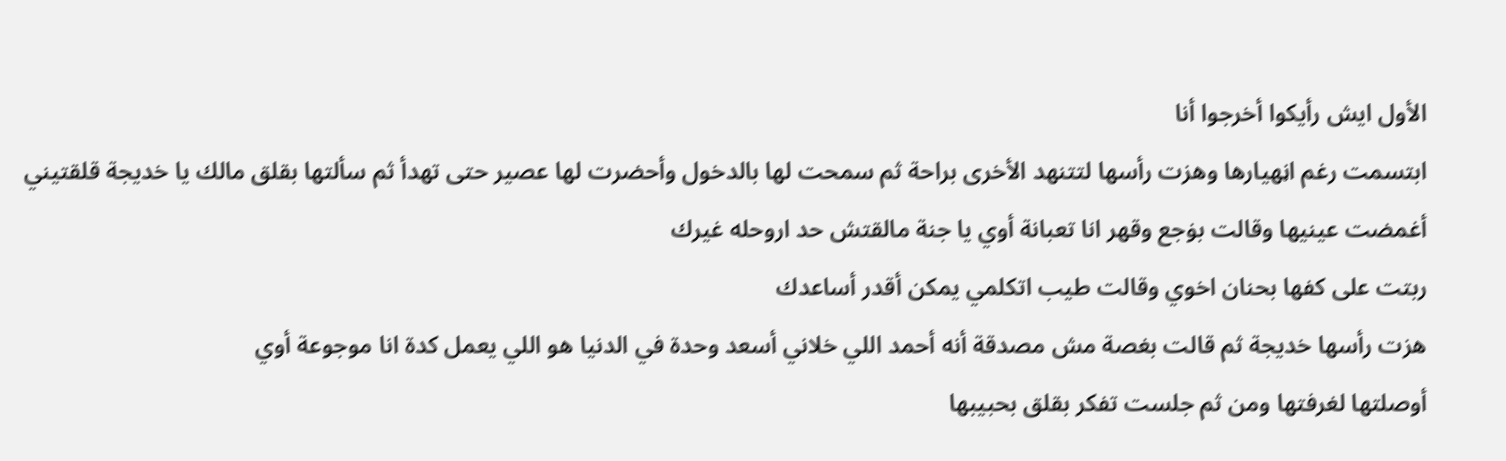الأول ايش رأيكوا أخرجوا أنا
ابتسمت رغم اڼهيارها وهزت رأسها لتتنهد الأخرى براحة ثم سمحت لها بالدخول وأحضرت لها عصير حتى تهدأ ثم سألتها بقلق مالك يا خديجة قلقتيني
أغمضت عينيها وقالت بۏجع وقهر انا تعبانة أوي يا جنة مالقتش حد اروحله غيرك
ربتت على كفها بحنان اخوي وقالت طيب اتكلمي يمكن أقدر أساعدك
هزت رأسها خديجة ثم قالت بغصة مش مصدقة أنه أحمد اللي خلاني أسعد وحدة في الدنيا هو اللي يعمل كدة انا موجوعة أوي
أوصلتها لغرفتها ومن ثم جلست تفكر بقلق بحبيبها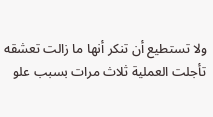ولا تستطيع أن تنكر أنها ما زالت تعشقه
تأجلت العملية ثلاث مرات بسبب علو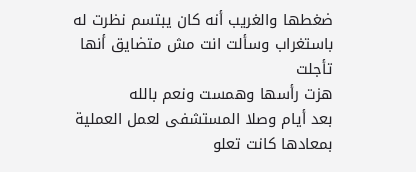ضغطها والغريب أنه كان يبتسم نظرت له باستغراب وسألت انت مش متضايق أنها تأجلت
هزت رأسها وهمست ونعم بالله
بعد أيام وصلا المستشفى لعمل العملية بمعادها كانت تعلو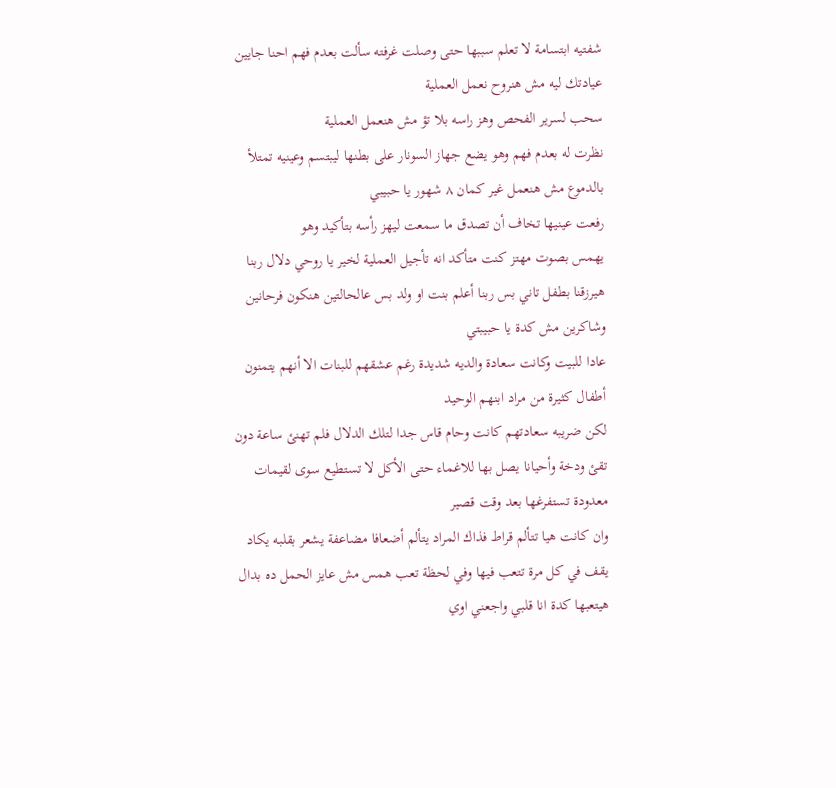شفتيه ابتسامة لا تعلم سببها حتى وصلت غرفته سألت بعدم فهم احنا جايين عيادتك ليه مش هنروح نعمل العملية
سحب لسرير الفحص وهز راسه بلا تؤ مش هنعمل العملية
نظرت له بعدم فهم وهو يضع جهاز السونار على بطنها ليبتسم وعينيه تمتلأ بالدموع مش هنعمل غير كمان ٨ شهور يا حبيبي
رفعت عينيها تخاف أن تصدق ما سمعت ليهز رأسه بتأكيد وهو
يهمس بصوت مهتز كنت متأكد انه تأجيل العملية لخير يا روحي دلال ربنا هيرزقنا بطفل تاني بس ربنا أعلم بنت او ولد بس عالحالتين هنكون فرحانين وشاكرين مش كدة يا حبيبتي
عادا للبيت وكانت سعادة والديه شديدة رغم عشقهم للبنات الا أنهم يتمنون أطفال كثيرة من مراد ابنهم الوحيد
لكن ضريبه سعادتهم كانت وحام قاس جدا لتلك الدلال فلم تهنئ ساعة دون تقئ ودخة وأحيانا يصل بها للاغماء حتى الأكل لا تستطيع سوى لقيمات معدودة تستفرغها بعد وقت قصير
وان كانت هيا تتألم قراط فذاك المراد يتألم أضعافا مضاعفة يشعر بقلبه يكاد يقف في كل مرة تتعب فيها وفي لحظة تعب همس مش عايز الحمل ده بدال هيتعبها كدة انا قلبي واجعني اوي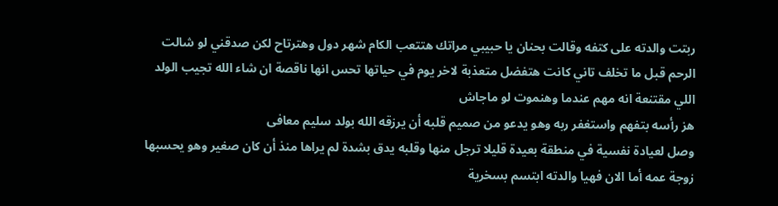ربتت والدته على كتفه وقالت بحنان يا حبيبي مراتك هتتعب الكام شهر دول وهترتاح لكن صدقني لو شالت الرحم قبل ما تخلف تاني كانت هتفضل متعذبة لاخر يوم في حياتها تحس انها ناقصة ان شاء الله تجيب الولد اللي مقتنعة انه مهم عندما وھنموت لو ماجاش
هز رأسه بتفهم واستغفر ربه وهو يدعو من صميم قلبه أن يرزقه الله بولد سليم معافى
وصل لعيادة نفسية في منطقة بعيدة قليلا ترجل منها وقلبه يدق بشدة لم يراها منذ أن كان صغير وهو يحسبها زوجة عمه أما الان فهيا والدته ابتسم بسخرية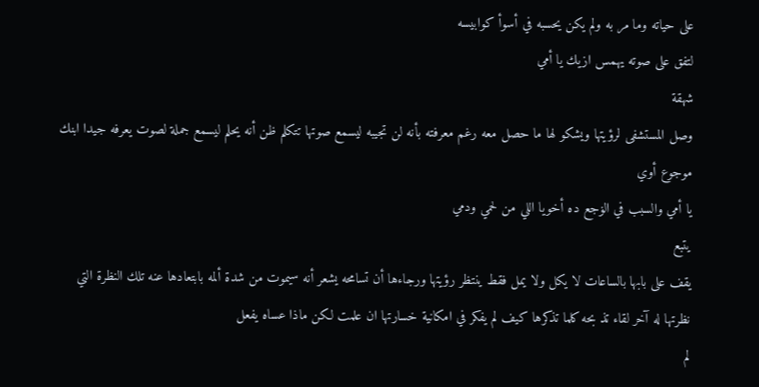على حياته وما مر به ولم يكن يحسبه في أسوأ كوابيسه
لتفق على صوته يهمس ازيك يا أمي
شهقة
وصل المستشفى لرؤيتها ويشكو لها ما حصل معه رغم معرفته بأنه لن تجيبه ليسمع صوتها تتكلم ظن أنه يحلم ليسمع جملة لصوت يعرفه جيدا ابنك موجوع أوي
يا أمي والسبب في الۏجع ده أخويا اللي من لحمي ودمي
يتبع
يقف على بابها بالساعات لا يكل ولا يمل فقط ينتظر رؤيتها ورجاءها أن تسامحه يشعر أنه سيموت من شدة ألمه بابتعادها عنه تلك النظرة التي نظرتها له آخر لقاء تذ بحه كلما تذكرها كيف لم يفكر في امكانية خسارتها ان علمت لكن ماذا عساه يفعل
لم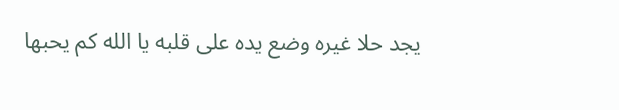يجد حلا غيره وضع يده على قلبه يا الله كم يحبها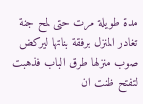مدة طويلة مرت حتى لمح جنة تغادر المنزل برفقة بناتها ليركض صوب منزلها طرق الباب فذهبت لتفتح ظنت ان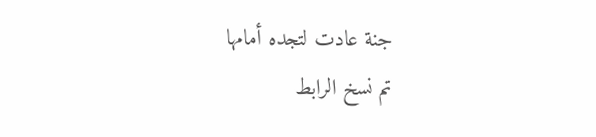جنة عادت لتجده أمامها
تم نسخ الرابط